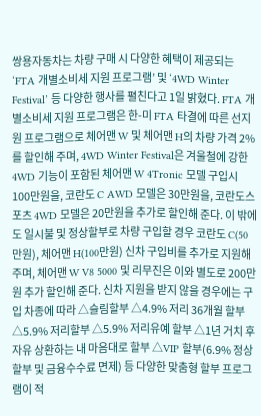쌍용자동차는 차량 구매 시 다양한 혜택이 제공되는 ‘FTA 개별소비세 지원 프로그램’ 및 ‘4WD Winter Festival’ 등 다양한 행사를 펼친다고 1일 밝혔다. FTA 개별소비세 지원 프로그램은 한-미 FTA 타결에 따른 선지원 프로그램으로 체어맨 W 및 체어맨 H의 차량 가격 2%를 할인해 주며, 4WD Winter Festival은 겨울철에 강한 4WD 기능이 포함된 체어맨 W 4Tronic 모델 구입시 100만원을, 코란도 C AWD 모델은 30만원을, 코란도스포츠 4WD 모델은 20만원을 추가로 할인해 준다. 이 밖에도 일시불 및 정상할부로 차량 구입할 경우 코란도 C(50만원), 체어맨 H(100만원) 신차 구입비를 추가로 지원해 주며, 체어맨 W V8 5000 및 리무진은 이와 별도로 200만원 추가 할인해 준다. 신차 지원을 받지 않을 경우에는 구입 차종에 따라 △슬림할부 △4.9% 저리 36개월 할부 △5.9% 저리할부 △5.9% 저리유예 할부 △1년 거치 후 자유 상환하는 내 마음대로 할부 △VIP 할부(6.9% 정상할부 및 금융수수료 면제) 등 다양한 맞춤형 할부 프로그램이 적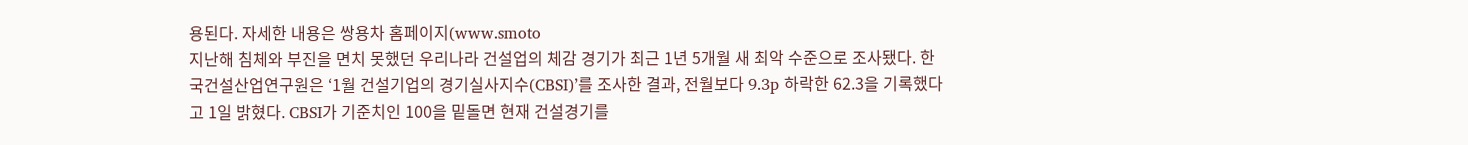용된다. 자세한 내용은 쌍용차 홈페이지(www.smoto
지난해 침체와 부진을 면치 못했던 우리나라 건설업의 체감 경기가 최근 1년 5개월 새 최악 수준으로 조사됐다. 한국건설산업연구원은 ‘1월 건설기업의 경기실사지수(CBSI)’를 조사한 결과, 전월보다 9.3p 하락한 62.3을 기록했다고 1일 밝혔다. CBSI가 기준치인 100을 밑돌면 현재 건설경기를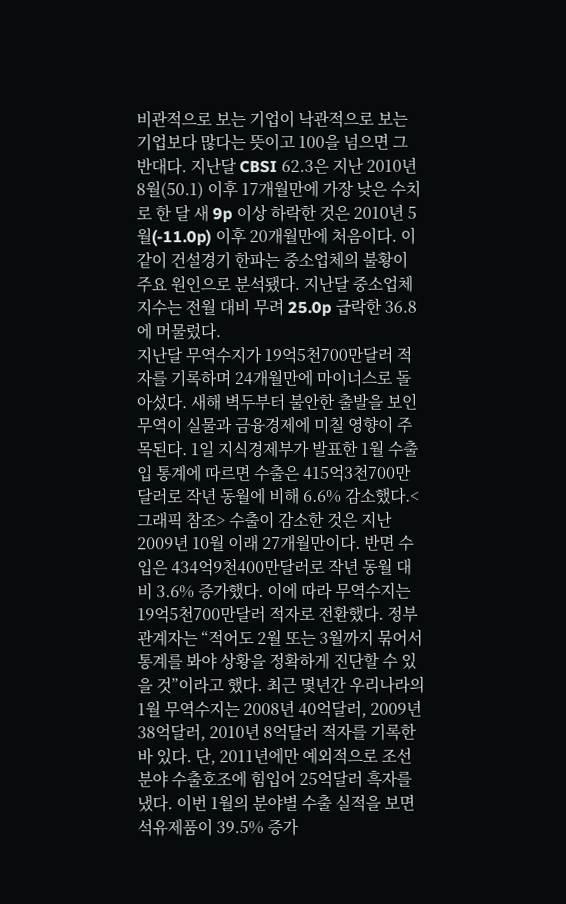비관적으로 보는 기업이 낙관적으로 보는 기업보다 많다는 뜻이고 100을 넘으면 그 반대다. 지난달 CBSI 62.3은 지난 2010년 8월(50.1) 이후 17개월만에 가장 낮은 수치로 한 달 새 9p 이상 하락한 것은 2010년 5월(-11.0p) 이후 20개월만에 처음이다. 이같이 건설경기 한파는 중소업체의 불황이 주요 원인으로 분석됐다. 지난달 중소업체 지수는 전월 대비 무려 25.0p 급락한 36.8에 머물렀다.
지난달 무역수지가 19억5천700만달러 적자를 기록하며 24개월만에 마이너스로 돌아섰다. 새해 벽두부터 불안한 출발을 보인 무역이 실물과 금융경제에 미칠 영향이 주목된다. 1일 지식경제부가 발표한 1월 수출입 통계에 따르면 수출은 415억3천700만달러로 작년 동월에 비해 6.6% 감소했다.<그래픽 참조> 수출이 감소한 것은 지난 2009년 10월 이래 27개월만이다. 반면 수입은 434억9천400만달러로 작년 동월 대비 3.6% 증가했다. 이에 따라 무역수지는 19억5천700만달러 적자로 전환했다. 정부 관계자는 “적어도 2월 또는 3월까지 묶어서 통계를 봐야 상황을 정확하게 진단할 수 있을 것”이라고 했다. 최근 몇년간 우리나라의 1월 무역수지는 2008년 40억달러, 2009년 38억달러, 2010년 8억달러 적자를 기록한 바 있다. 단, 2011년에만 예외적으로 조선분야 수출호조에 힘입어 25억달러 흑자를 냈다. 이번 1월의 분야별 수출 실적을 보면 석유제품이 39.5% 증가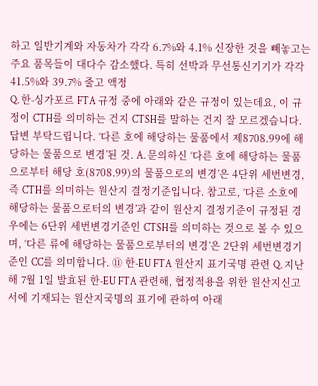하고 일반기계와 자동차가 각각 6.7%와 4.1% 신장한 것을 빼놓고는 주요 품목들이 대다수 감소했다. 특히 선박과 무선통신기기가 각각 41.5%와 39.7% 줄고 액정
Q. 한-싱가포르 FTA 규정 중에 아래와 같은 규정이 있는데요, 이 규정이 CTH를 의미하는 건지 CTSH를 말하는 건지 잘 모르겠습니다. 답변 부탁드립니다. ‘다른 호에 해당하는 물품에서 제8708.99에 해당하는 물품으로 변경’된 것. A. 문의하신 ‘다른 호에 해당하는 물품으로부터 해당 호(8708.99)의 물품으로의 변경’은 4단위 세번변경, 즉 CTH를 의미하는 원산지 결정기준입니다. 참고로, ‘다른 소호에 해당하는 물품으로터의 변경’과 같이 원산지 결정기준이 규정된 경우에는 6단위 세번변경기준인 CTSH를 의미하는 것으로 볼 수 있으며, ‘다른 류에 해당하는 물품으로부터의 변경’은 2단위 세번변경기준인 CC를 의미합니다. ⑪ 한-EU FTA 원산지 표기국명 관련 Q. 지난해 7월 1일 발효된 한-EU FTA 관련해, 협정적용을 위한 원산지신고서에 기재되는 원산지국명의 표기에 관하여 아래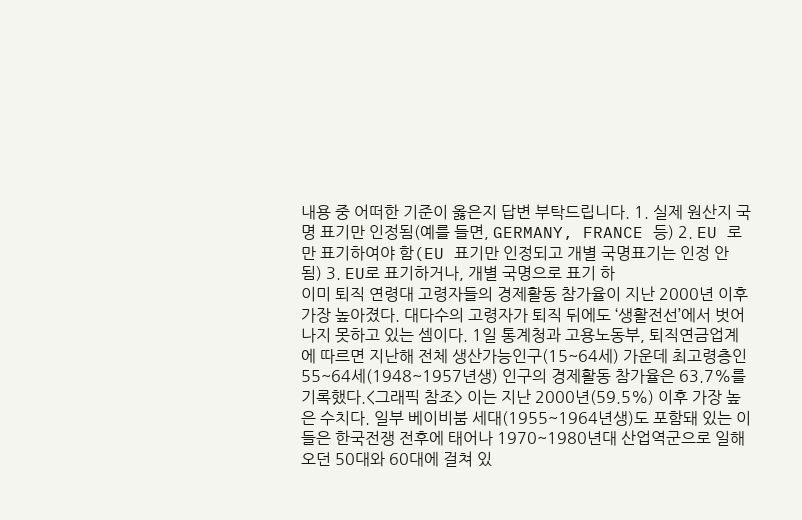내용 중 어떠한 기준이 옳은지 답변 부탁드립니다. 1. 실제 원산지 국명 표기만 인정됨(예를 들면, GERMANY, FRANCE 등) 2. EU 로만 표기하여야 함(EU 표기만 인정되고 개별 국명표기는 인정 안 됨) 3. EU로 표기하거나, 개별 국명으로 표기 하
이미 퇴직 연령대 고령자들의 경제활동 참가율이 지난 2000년 이후 가장 높아졌다. 대다수의 고령자가 퇴직 뒤에도 ‘생활전선’에서 벗어나지 못하고 있는 셈이다. 1일 통계청과 고용노동부, 퇴직연금업계에 따르면 지난해 전체 생산가능인구(15~64세) 가운데 최고령층인 55~64세(1948~1957년생) 인구의 경제활동 참가율은 63.7%를 기록했다.<그래픽 참조> 이는 지난 2000년(59.5%) 이후 가장 높은 수치다. 일부 베이비붐 세대(1955~1964년생)도 포함돼 있는 이들은 한국전쟁 전후에 태어나 1970~1980년대 산업역군으로 일해오던 50대와 60대에 걸쳐 있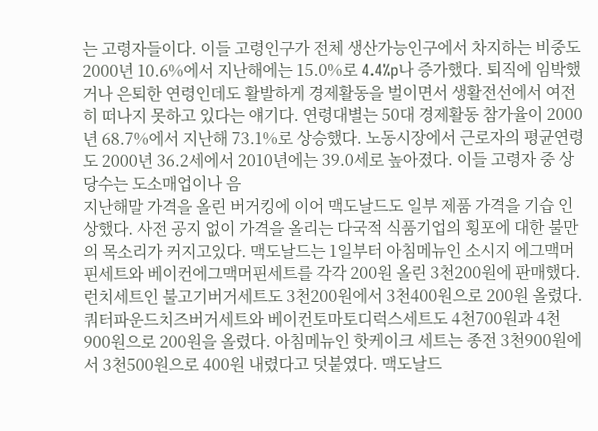는 고령자들이다. 이들 고령인구가 전체 생산가능인구에서 차지하는 비중도 2000년 10.6%에서 지난해에는 15.0%로 4.4%p나 증가했다. 퇴직에 임박했거나 은퇴한 연령인데도 활발하게 경제활동을 벌이면서 생활전선에서 여전히 떠나지 못하고 있다는 얘기다. 연령대별는 50대 경제활동 참가율이 2000년 68.7%에서 지난해 73.1%로 상승했다. 노동시장에서 근로자의 평균연령도 2000년 36.2세에서 2010년에는 39.0세로 높아졌다. 이들 고령자 중 상당수는 도소매업이나 음
지난해말 가격을 올린 버거킹에 이어 맥도날드도 일부 제품 가격을 기습 인상했다. 사전 공지 없이 가격을 올리는 다국적 식품기업의 횡포에 대한 불만의 목소리가 커지고있다. 맥도날드는 1일부터 아침메뉴인 소시지 에그맥머핀세트와 베이컨에그맥머핀세트를 각각 200원 올린 3천200원에 판매했다. 런치세트인 불고기버거세트도 3천200원에서 3천400원으로 200원 올렸다. 쿼터파운드치즈버거세트와 베이컨토마토디럭스세트도 4천700원과 4천900원으로 200원을 올렸다. 아침메뉴인 핫케이크 세트는 종전 3천900원에서 3천500원으로 400원 내렸다고 덧붙였다. 맥도날드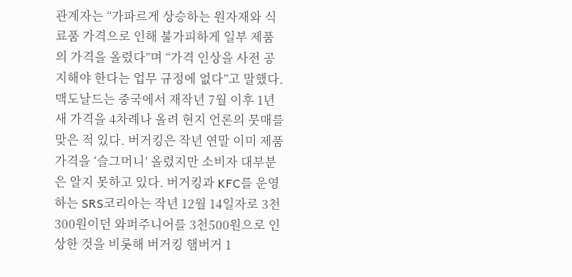관계자는 “가파르게 상승하는 원자재와 식료품 가격으로 인해 불가피하게 일부 제품의 가격을 올렸다”며 “가격 인상을 사전 공지해야 한다는 업무 규정에 없다”고 말했다. 맥도날드는 중국에서 재작년 7월 이후 1년새 가격을 4차례나 올려 현지 언론의 뭇매를 맞은 적 있다. 버거킹은 작년 연말 이미 제품 가격을 ‘슬그머니’ 올렸지만 소비자 대부분은 알지 못하고 있다. 버거킹과 KFC를 운영하는 SRS코리아는 작년 12월 14일자로 3천300원이던 와퍼주니어를 3천500원으로 인상한 것을 비롯해 버거킹 햄버거 1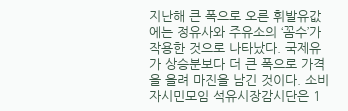지난해 큰 폭으로 오른 휘발유값에는 정유사와 주유소의 ‘꼼수’가 작용한 것으로 나타났다. 국제유가 상승분보다 더 큰 폭으로 가격을 올려 마진을 남긴 것이다. 소비자시민모임 석유시장감시단은 1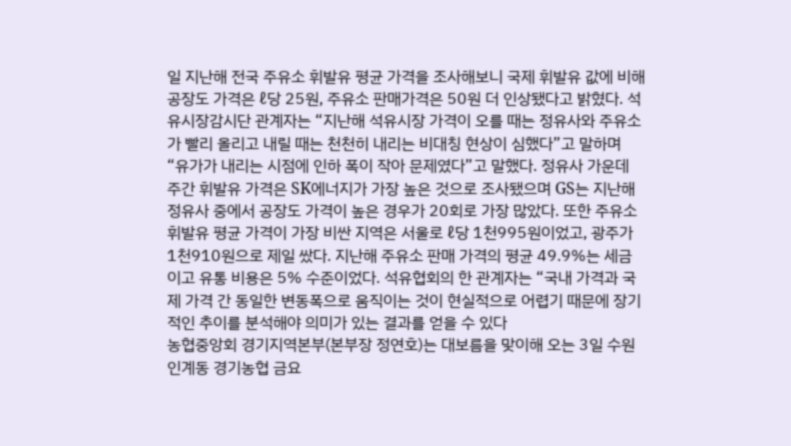일 지난해 전국 주유소 휘발유 평균 가격을 조사해보니 국제 휘발유 값에 비해 공장도 가격은 ℓ당 25원, 주유소 판매가격은 50원 더 인상됐다고 밝혔다. 석유시장감시단 관계자는 “지난해 석유시장 가격이 오를 때는 정유사와 주유소가 빨리 올리고 내릴 때는 천천히 내리는 비대칭 현상이 심했다”고 말하며 “유가가 내리는 시점에 인하 폭이 작아 문제였다”고 말했다. 정유사 가운데 주간 휘발유 가격은 SK에너지가 가장 높은 것으로 조사됐으며 GS는 지난해 정유사 중에서 공장도 가격이 높은 경우가 20회로 가장 많았다. 또한 주유소 휘발유 평균 가격이 가장 비싼 지역은 서울로 ℓ당 1천995원이었고, 광주가 1천910원으로 제일 쌌다. 지난해 주유소 판매 가격의 평균 49.9%는 세금이고 유통 비용은 5% 수준이었다. 석유협회의 한 관계자는 “국내 가격과 국제 가격 간 동일한 변동폭으로 움직이는 것이 현실적으로 어렵기 때문에 장기적인 추이를 분석해야 의미가 있는 결과를 얻을 수 있다
농협중앙회 경기지역본부(본부장 정연호)는 대보름을 맞이해 오는 3일 수원 인계동 경기농협 금요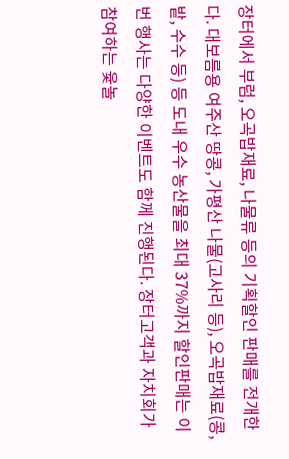장터에서 부럼, 오곡밥재료, 나물류 등의 기획할인 판매를 전개한다. 대보름용 여주산 땅콩, 가평산 나물(고사리 등), 오곡밥재료(콩, 밭, 수수 등) 등 도내 우수 농산물을 최대 37%까지 할인판매는 이번 행사는 다양한 이벤트도 함께 진행된다. 장터고객과 자치회가 참여하는 윷놀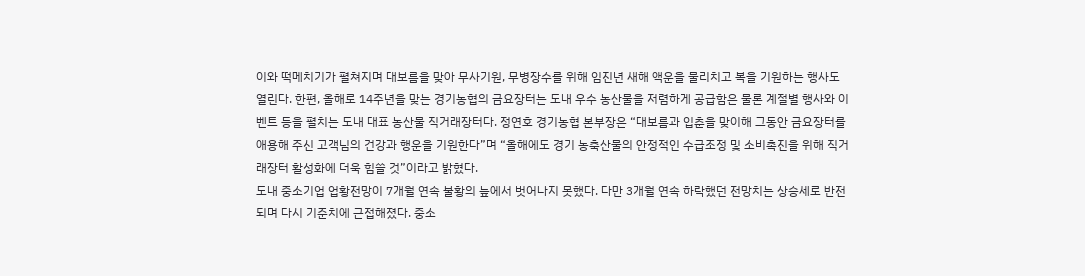이와 떡메치기가 펼쳐지며 대보름을 맞아 무사기원, 무병장수를 위해 임진년 새해 액운을 물리치고 복을 기원하는 행사도 열린다. 한편, 올해로 14주년을 맞는 경기농협의 금요장터는 도내 우수 농산물을 저렴하게 공급함은 물론 계절별 행사와 이벤트 등을 펼치는 도내 대표 농산물 직거래장터다. 정연호 경기농협 본부장은 “대보름과 입춘을 맞이해 그동안 금요장터를 애용해 주신 고객님의 건강과 행운을 기원한다”며 “올해에도 경기 농축산물의 안정적인 수급조정 및 소비촉진을 위해 직거래장터 활성화에 더욱 힘쓸 것”이라고 밝혔다.
도내 중소기업 업황전망이 7개월 연속 불황의 늪에서 벗어나지 못했다. 다만 3개월 연속 하락했던 전망치는 상승세로 반전되며 다시 기준치에 근접해졌다. 중소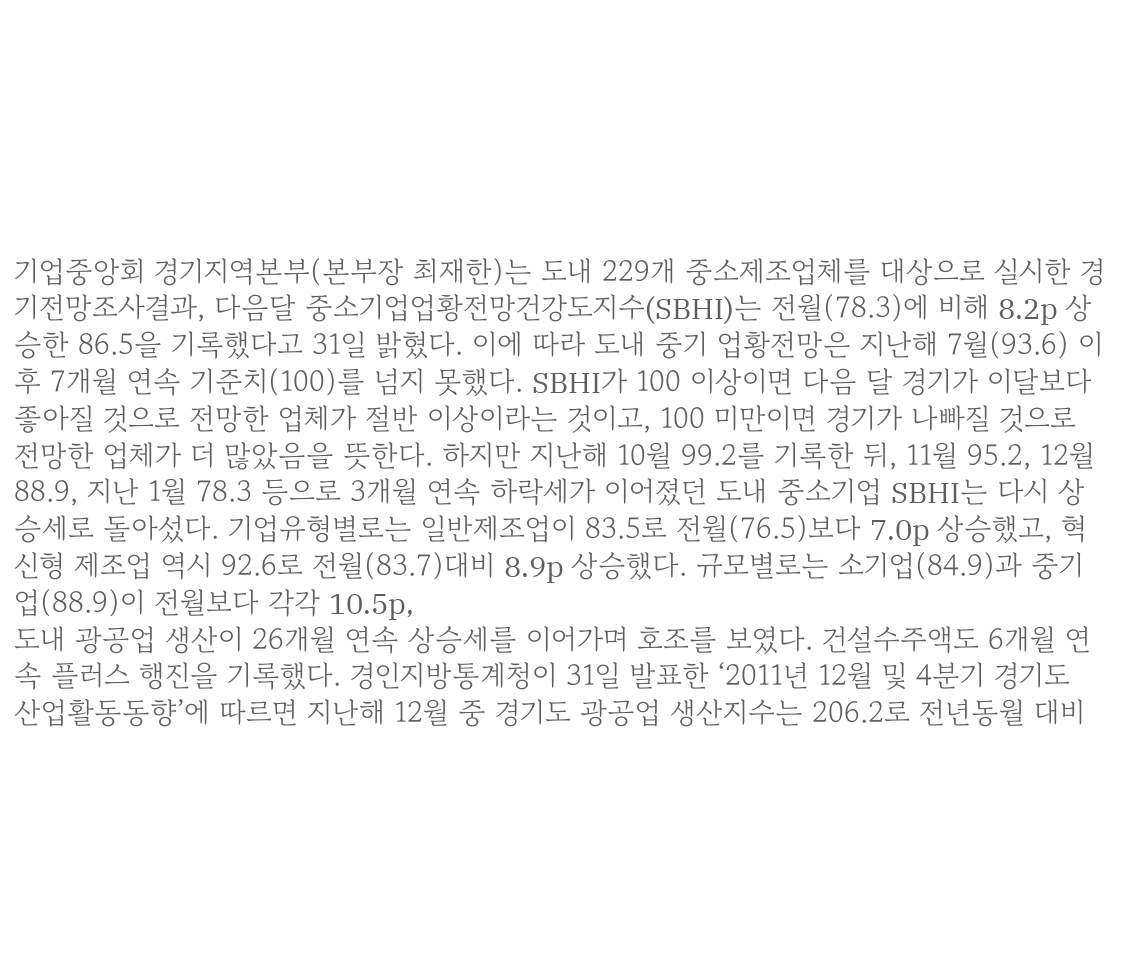기업중앙회 경기지역본부(본부장 최재한)는 도내 229개 중소제조업체를 대상으로 실시한 경기전망조사결과, 다음달 중소기업업황전망건강도지수(SBHI)는 전월(78.3)에 비해 8.2p 상승한 86.5을 기록했다고 31일 밝혔다. 이에 따라 도내 중기 업황전망은 지난해 7월(93.6) 이후 7개월 연속 기준치(100)를 넘지 못했다. SBHI가 100 이상이면 다음 달 경기가 이달보다 좋아질 것으로 전망한 업체가 절반 이상이라는 것이고, 100 미만이면 경기가 나빠질 것으로 전망한 업체가 더 많았음을 뜻한다. 하지만 지난해 10월 99.2를 기록한 뒤, 11월 95.2, 12월 88.9, 지난 1월 78.3 등으로 3개월 연속 하락세가 이어졌던 도내 중소기업 SBHI는 다시 상승세로 돌아섰다. 기업유형별로는 일반제조업이 83.5로 전월(76.5)보다 7.0p 상승했고, 혁신형 제조업 역시 92.6로 전월(83.7)대비 8.9p 상승했다. 규모별로는 소기업(84.9)과 중기업(88.9)이 전월보다 각각 10.5p,
도내 광공업 생산이 26개월 연속 상승세를 이어가며 호조를 보였다. 건설수주액도 6개월 연속 플러스 행진을 기록했다. 경인지방통계청이 31일 발표한 ‘2011년 12월 및 4분기 경기도 산업활동동향’에 따르면 지난해 12월 중 경기도 광공업 생산지수는 206.2로 전년동월 대비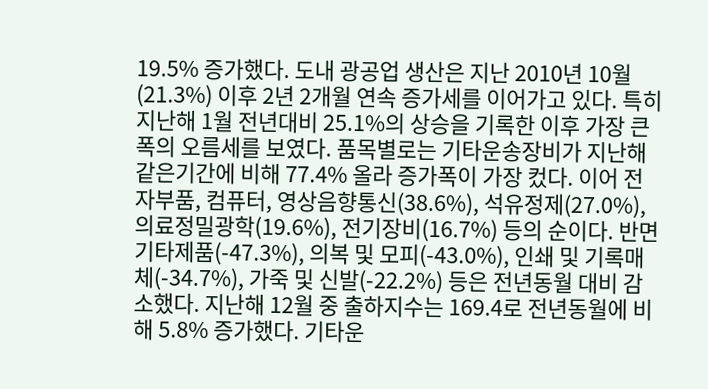19.5% 증가했다. 도내 광공업 생산은 지난 2010년 10월(21.3%) 이후 2년 2개월 연속 증가세를 이어가고 있다. 특히 지난해 1월 전년대비 25.1%의 상승을 기록한 이후 가장 큰 폭의 오름세를 보였다. 품목별로는 기타운송장비가 지난해 같은기간에 비해 77.4% 올라 증가폭이 가장 컸다. 이어 전자부품, 컴퓨터, 영상음향통신(38.6%), 석유정제(27.0%), 의료정밀광학(19.6%), 전기장비(16.7%) 등의 순이다. 반면 기타제품(-47.3%), 의복 및 모피(-43.0%), 인쇄 및 기록매체(-34.7%), 가죽 및 신발(-22.2%) 등은 전년동월 대비 감소했다. 지난해 12월 중 출하지수는 169.4로 전년동월에 비해 5.8% 증가했다. 기타운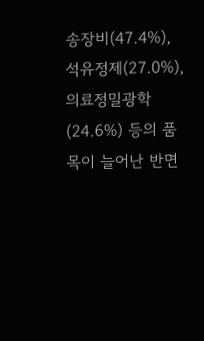송장비(47.4%), 석유정제(27.0%), 의료정밀광학(24.6%) 등의 품목이 늘어난 반면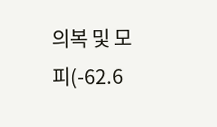의복 및 모피(-62.6